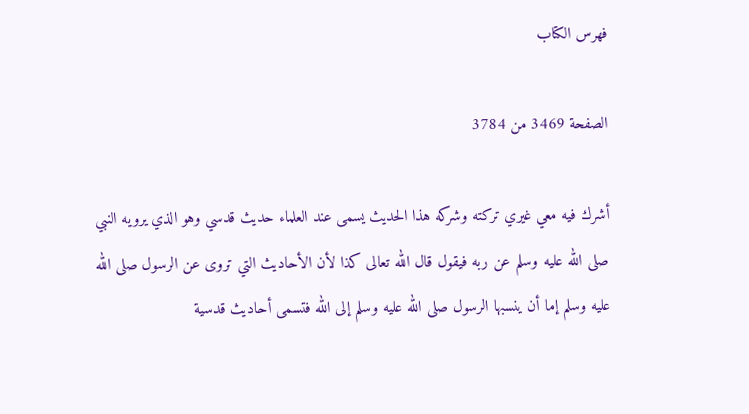فهرس الكتاب

الصفحة 3469 من 3784

أشرك فيه معي غيري تركته وشركه هذا الحديث يسمى عند العلماء حديث قدسي وهو الذي يرويه النبي صلى الله عليه وسلم عن ربه فيقول قال الله تعالى كذا لأن الأحاديث التي تروى عن الرسول صلى الله عليه وسلم إما أن ينسبها الرسول صلى الله عليه وسلم إلى الله فتسمى أحاديث قدسية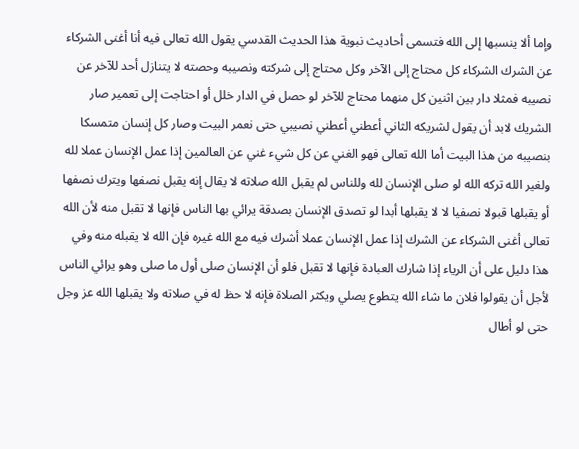وإما ألا ينسبها إلى الله فتسمى أحاديث نبوية هذا الحديث القدسي يقول الله تعالى فيه أنا أغنى الشركاء عن الشرك الشركاء كل محتاج إلى الآخر وكل محتاج إلى شركته ونصيبه وحصته لا يتنازل أحد للآخر عن نصيبه فمثلا دار بين اثنين كل منهما محتاج للآخر لو حصل في الدار خلل أو احتاجت إلى تعمير صار الشريك لابد أن يقول لشريكه الثاني أعطني أعطني نصيبي حتى نعمر البيت وصار كل إنسان متمسكا بنصيبه من هذا البيت أما الله تعالى فهو الغني عن كل شيء غني عن العالمين إذا عمل الإنسان عملا لله ولغير الله تركه الله لو صلى الإنسان لله وللناس لم يقبل الله صلاته لا يقال إنه يقبل نصفها ويترك نصفها أو يقبلها قبولا نصفيا لا لا يقبلها أبدا لو تصدق الإنسان بصدقة يرائي بها الناس فإنها لا تقبل منه لأن الله تعالى أغنى الشركاء عن الشرك إذا عمل الإنسان عملا أشرك فيه مع الله غيره فإن الله لا يقبله منه وفي هذا دليل على أن الرياء إذا شارك العبادة فإنها لا تقبل فلو أن الإنسان صلى أول ما صلى وهو يرائي الناس لأجل أن يقولوا فلان ما شاء الله يتطوع يصلي ويكثر الصلاة فإنه لا حظ له في صلاته ولا يقبلها الله عز وجل حتى لو أطال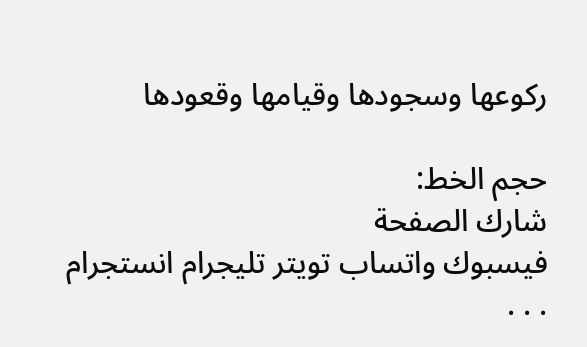ركوعها وسجودها وقيامها وقعودها

حجم الخط:
شارك الصفحة
فيسبوك واتساب تويتر تليجرام انستجرام
. . .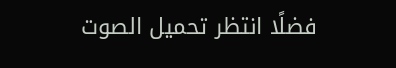فضلًا انتظر تحميل الصوت